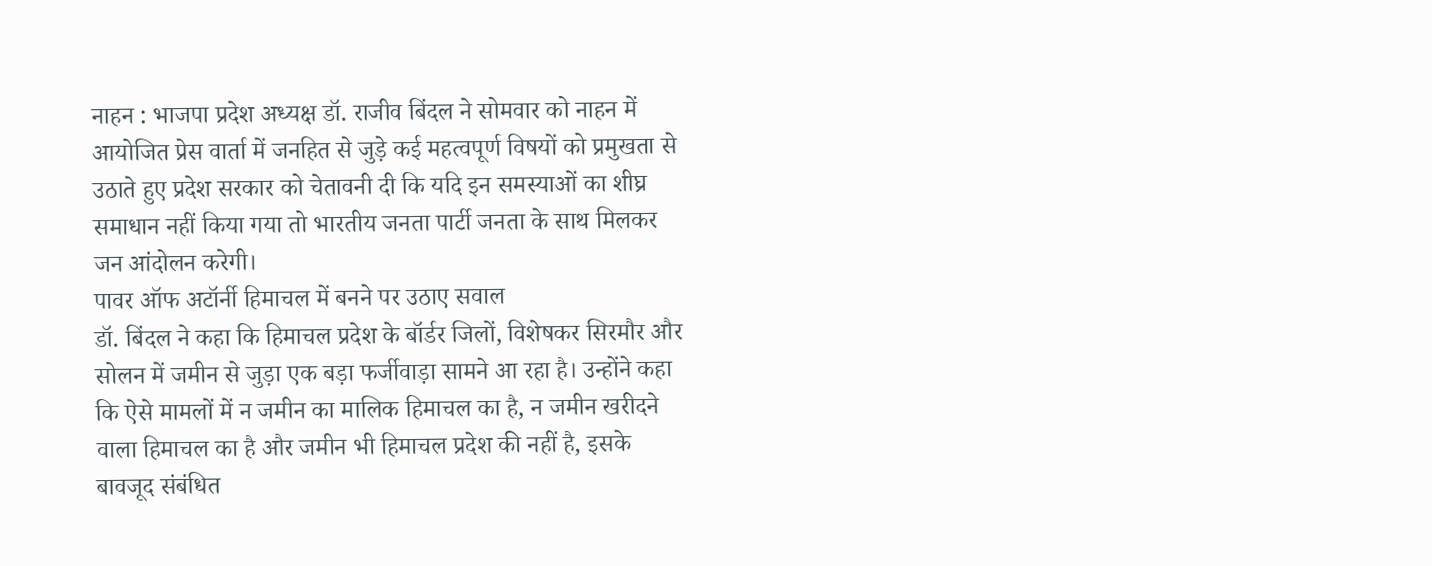नाहन : भाजपा प्रदेश अध्यक्ष डॉ. राजीव बिंदल ने सोमवार को नाहन में आयोजित प्रेस वार्ता में जनहित से जुड़े कई महत्वपूर्ण विषयों को प्रमुखता से उठाते हुए प्रदेश सरकार को चेतावनी दी कि यदि इन समस्याओं का शीघ्र समाधान नहीं किया गया तो भारतीय जनता पार्टी जनता के साथ मिलकर जन आंदोलन करेगी।
पावर ऑफ अटॉर्नी हिमाचल में बनने पर उठाए सवाल
डॉ. बिंदल ने कहा कि हिमाचल प्रदेश के बॉर्डर जिलों, विशेषकर सिरमौर और सोलन में जमीन से जुड़ा एक बड़ा फर्जीवाड़ा सामने आ रहा है। उन्होंने कहा कि ऐसे मामलों में न जमीन का मालिक हिमाचल का है, न जमीन खरीदने वाला हिमाचल का है और जमीन भी हिमाचल प्रदेश की नहीं है, इसके बावजूद संबंधित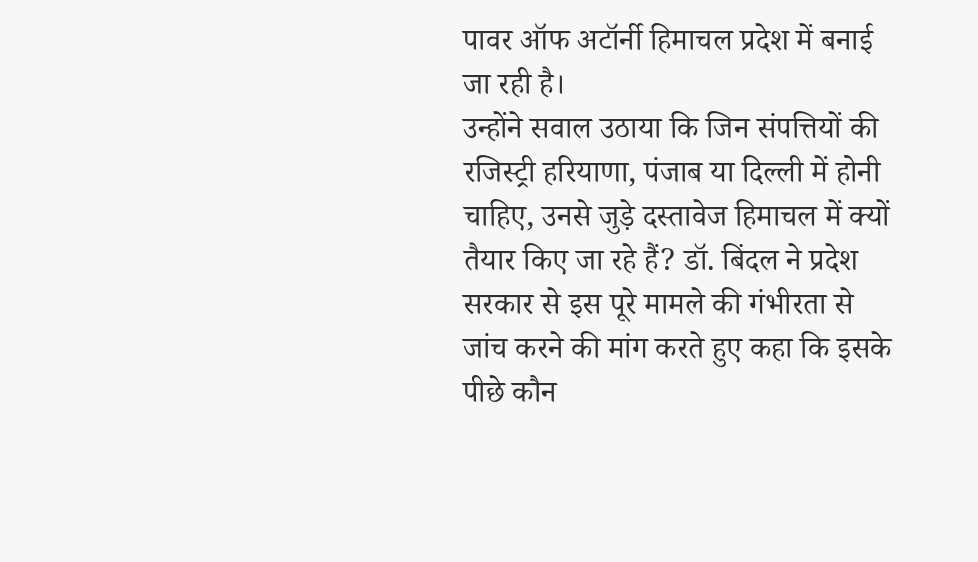पावर ऑफ अटॉर्नी हिमाचल प्रदेश में बनाई जा रही है।
उन्होंने सवाल उठाया कि जिन संपत्तियों की रजिस्ट्री हरियाणा, पंजाब या दिल्ली में होनी चाहिए, उनसे जुड़े दस्तावेज हिमाचल में क्यों तैयार किए जा रहे हैं? डॉ. बिंदल ने प्रदेश सरकार से इस पूरे मामले की गंभीरता से जांच करने की मांग करते हुए कहा कि इसके पीछे कौन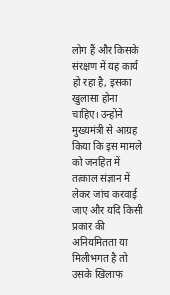लोग हैं और किसके संरक्षण में यह कार्य हो रहा है, इसका खुलासा होना चाहिए। उन्होंने मुख्यमंत्री से आग्रह किया कि इस मामले को जनहित में तत्काल संज्ञान में लेकर जांच करवाई जाए और यदि किसी प्रकार की अनियमितता या मिलीभगत है तो उसके खिलाफ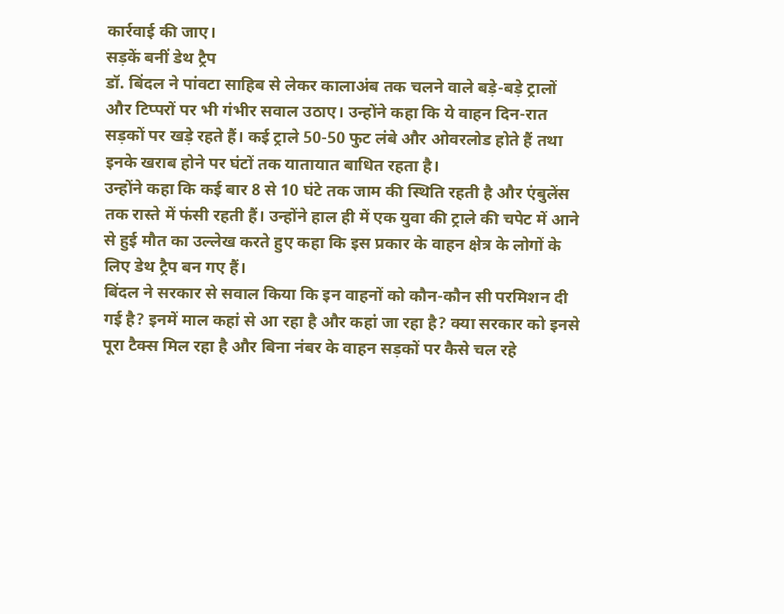कार्रवाई की जाए।
सड़कें बनीं डेथ ट्रैप
डॉ. बिंदल ने पांवटा साहिब से लेकर कालाअंब तक चलने वाले बड़े-बड़े ट्रालों और टिप्परों पर भी गंभीर सवाल उठाए। उन्होंने कहा कि ये वाहन दिन-रात सड़कों पर खड़े रहते हैं। कई ट्राले 50-50 फुट लंबे और ओवरलोड होते हैं तथा इनके खराब होने पर घंटों तक यातायात बाधित रहता है।
उन्होंने कहा कि कई बार 8 से 10 घंटे तक जाम की स्थिति रहती है और एंबुलेंस तक रास्ते में फंसी रहती हैं। उन्होंने हाल ही में एक युवा की ट्राले की चपेट में आने से हुई मौत का उल्लेख करते हुए कहा कि इस प्रकार के वाहन क्षेत्र के लोगों के लिए डेथ ट्रैप बन गए हैं।
बिंदल ने सरकार से सवाल किया कि इन वाहनों को कौन-कौन सी परमिशन दी गई है? इनमें माल कहां से आ रहा है और कहां जा रहा है? क्या सरकार को इनसे पूरा टैक्स मिल रहा है और बिना नंबर के वाहन सड़कों पर कैसे चल रहे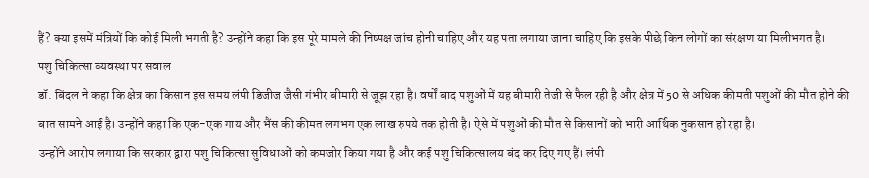हैं? क्या इसमें मंत्रियों कि कोई मिली भगती है? उन्होंने कहा कि इस पूरे मामले की निष्पक्ष जांच होनी चाहिए और यह पता लगाया जाना चाहिए कि इसके पीछे किन लोगों का संरक्षण या मिलीभगत है।
पशु चिकित्सा व्यवस्था पर सवाल
डॉ. बिंदल ने कहा कि क्षेत्र का किसान इस समय लंपी डिजीज जैसी गंभीर बीमारी से जूझ रहा है। वर्षों बाद पशुओं में यह बीमारी तेजी से फैल रही है और क्षेत्र में 50 से अधिक कीमती पशुओं की मौत होने की बात सामने आई है। उन्होंने कहा कि एक-एक गाय और भैंस की कीमत लगभग एक लाख रुपये तक होती है। ऐसे में पशुओं की मौत से किसानों को भारी आर्थिक नुकसान हो रहा है।
उन्होंने आरोप लगाया कि सरकार द्वारा पशु चिकित्सा सुविधाओं को कमजोर किया गया है और कई पशु चिकित्सालय बंद कर दिए गए हैं। लंपी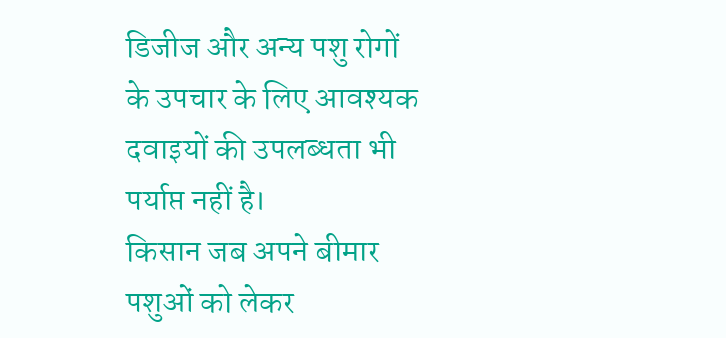डिजीज और अन्य पशु रोगों के उपचार के लिए आवश्यक दवाइयों की उपलब्धता भी पर्याप्त नहीं है।
किसान जब अपने बीमार पशुओं को लेकर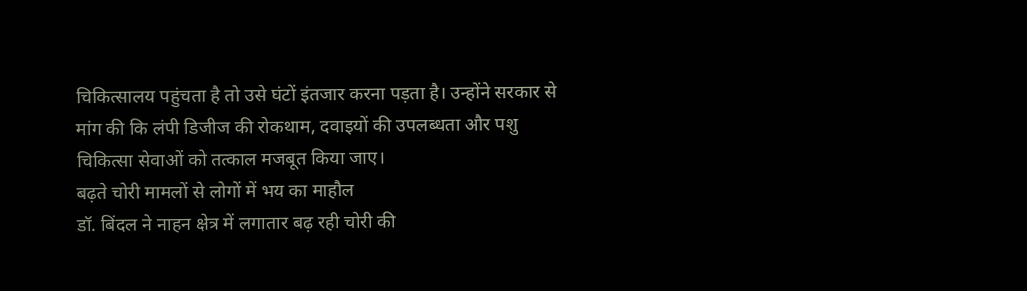चिकित्सालय पहुंचता है तो उसे घंटों इंतजार करना पड़ता है। उन्होंने सरकार से मांग की कि लंपी डिजीज की रोकथाम, दवाइयों की उपलब्धता और पशु चिकित्सा सेवाओं को तत्काल मजबूत किया जाए।
बढ़ते चोरी मामलों से लोगों में भय का माहौल
डॉ. बिंदल ने नाहन क्षेत्र में लगातार बढ़ रही चोरी की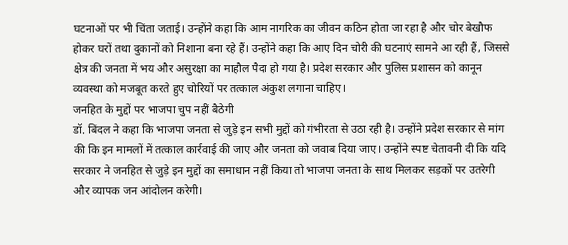घटनाओं पर भी चिंता जताई। उन्होंने कहा कि आम नागरिक का जीवन कठिन होता जा रहा है और चोर बेखौफ होकर घरों तथा दुकानों को निशाना बना रहे हैं। उन्होंने कहा कि आए दिन चोरी की घटनाएं सामने आ रही हैं, जिससे क्षेत्र की जनता में भय और असुरक्षा का माहौल पैदा हो गया है। प्रदेश सरकार और पुलिस प्रशासन को कानून व्यवस्था को मजबूत करते हुए चोरियों पर तत्काल अंकुश लगाना चाहिए।
जनहित के मुद्दों पर भाजपा चुप नहीं बैठेगी
डॉ. बिंदल ने कहा कि भाजपा जनता से जुड़े इन सभी मुद्दों को गंभीरता से उठा रही है। उन्होंने प्रदेश सरकार से मांग की कि इन मामलों में तत्काल कार्रवाई की जाए और जनता को जवाब दिया जाए। उन्होंने स्पष्ट चेतावनी दी कि यदि सरकार ने जनहित से जुड़े इन मुद्दों का समाधान नहीं किया तो भाजपा जनता के साथ मिलकर सड़कों पर उतरेगी और व्यापक जन आंदोलन करेगी।